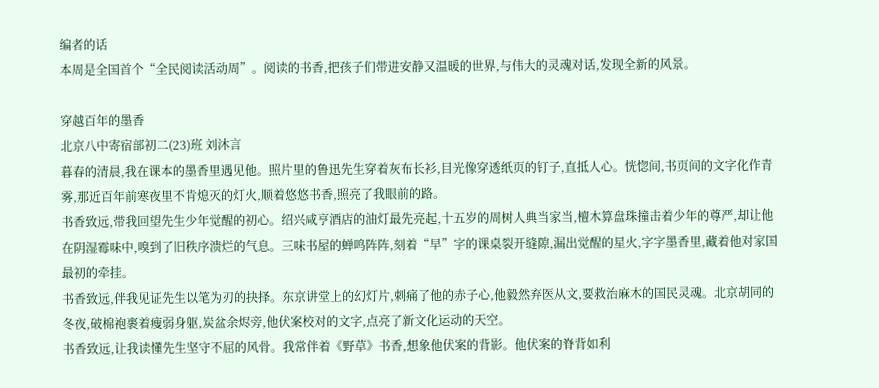编者的话
本周是全国首个“全民阅读活动周”。阅读的书香,把孩子们带进安静又温暖的世界,与伟大的灵魂对话,发现全新的风景。

穿越百年的墨香
北京八中寄宿部初二(23)班 刘沐言
暮春的清晨,我在课本的墨香里遇见他。照片里的鲁迅先生穿着灰布长衫,目光像穿透纸页的钉子,直抵人心。恍惚间,书页间的文字化作青雾,那近百年前寒夜里不肯熄灭的灯火,顺着悠悠书香,照亮了我眼前的路。
书香致远,带我回望先生少年觉醒的初心。绍兴咸亨酒店的油灯最先亮起,十五岁的周树人典当家当,檀木算盘珠撞击着少年的尊严,却让他在阴湿霉味中,嗅到了旧秩序溃烂的气息。三味书屋的蝉鸣阵阵,刻着“早”字的课桌裂开缝隙,漏出觉醒的星火,字字墨香里,藏着他对家国最初的牵挂。
书香致远,伴我见证先生以笔为刃的抉择。东京讲堂上的幻灯片,刺痛了他的赤子心,他毅然弃医从文,要救治麻木的国民灵魂。北京胡同的冬夜,破棉袍裹着瘦弱身躯,炭盆余烬旁,他伏案校对的文字,点亮了新文化运动的天空。
书香致远,让我读懂先生坚守不屈的风骨。我常伴着《野草》书香,想象他伏案的背影。他伏案的脊背如利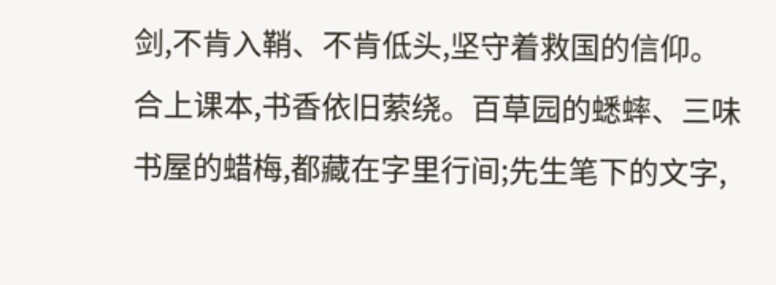剑,不肯入鞘、不肯低头,坚守着救国的信仰。
合上课本,书香依旧萦绕。百草园的蟋蟀、三味书屋的蜡梅,都藏在字里行间;先生笔下的文字,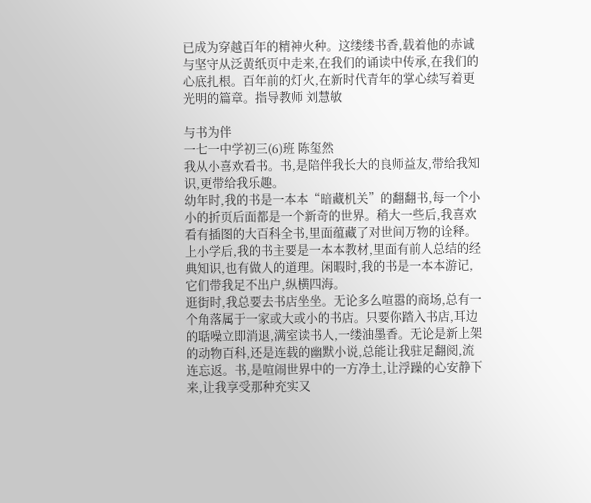已成为穿越百年的精神火种。这缕缕书香,载着他的赤诚与坚守从泛黄纸页中走来,在我们的诵读中传承,在我们的心底扎根。百年前的灯火,在新时代青年的掌心续写着更光明的篇章。指导教师 刘慧敏

与书为伴
一七一中学初三(6)班 陈玺然
我从小喜欢看书。书,是陪伴我长大的良师益友,带给我知识,更带给我乐趣。
幼年时,我的书是一本本“暗藏机关”的翻翻书,每一个小小的折页后面都是一个新奇的世界。稍大一些后,我喜欢看有插图的大百科全书,里面蕴藏了对世间万物的诠释。上小学后,我的书主要是一本本教材,里面有前人总结的经典知识,也有做人的道理。闲暇时,我的书是一本本游记,它们带我足不出户,纵横四海。
逛街时,我总要去书店坐坐。无论多么喧嚣的商场,总有一个角落属于一家或大或小的书店。只要你踏入书店,耳边的聒噪立即消退,满室读书人,一缕油墨香。无论是新上架的动物百科,还是连载的幽默小说,总能让我驻足翻阅,流连忘返。书,是喧闹世界中的一方净土,让浮躁的心安静下来,让我享受那种充实又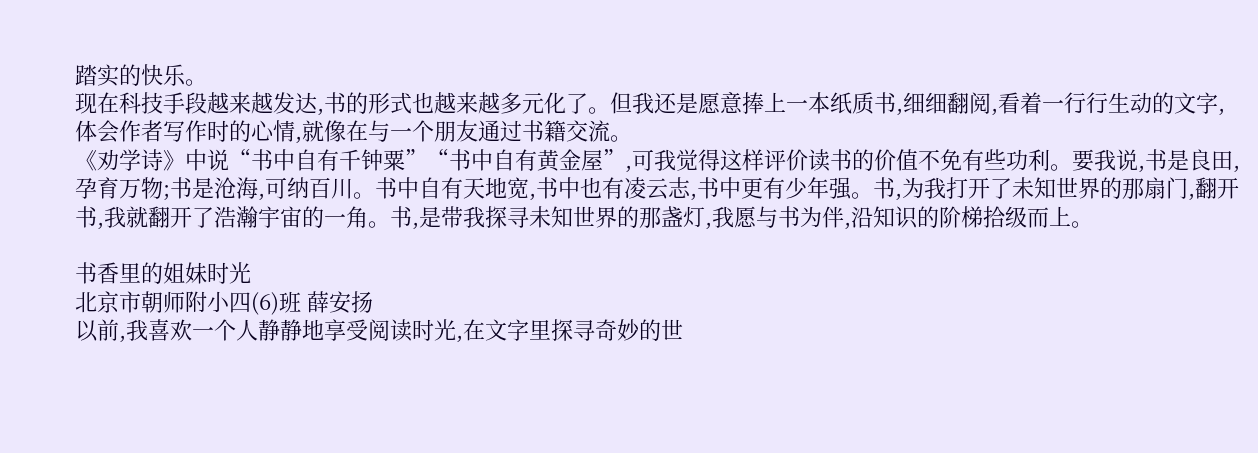踏实的快乐。
现在科技手段越来越发达,书的形式也越来越多元化了。但我还是愿意捧上一本纸质书,细细翻阅,看着一行行生动的文字,体会作者写作时的心情,就像在与一个朋友通过书籍交流。
《劝学诗》中说“书中自有千钟粟”“书中自有黄金屋”,可我觉得这样评价读书的价值不免有些功利。要我说,书是良田,孕育万物;书是沧海,可纳百川。书中自有天地宽,书中也有凌云志,书中更有少年强。书,为我打开了未知世界的那扇门,翻开书,我就翻开了浩瀚宇宙的一角。书,是带我探寻未知世界的那盏灯,我愿与书为伴,沿知识的阶梯拾级而上。

书香里的姐妹时光
北京市朝师附小四(6)班 薛安扬
以前,我喜欢一个人静静地享受阅读时光,在文字里探寻奇妙的世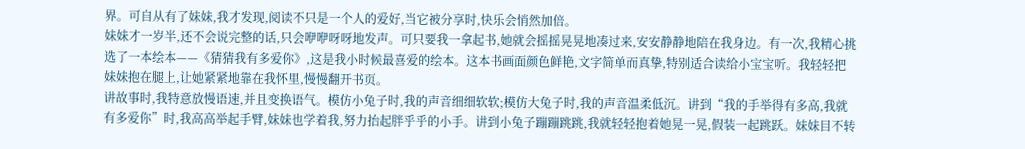界。可自从有了妹妹,我才发现,阅读不只是一个人的爱好,当它被分享时,快乐会悄然加倍。
妹妹才一岁半,还不会说完整的话,只会咿咿呀呀地发声。可只要我一拿起书,她就会摇摇晃晃地凑过来,安安静静地陪在我身边。有一次,我精心挑选了一本绘本——《猜猜我有多爱你》,这是我小时候最喜爱的绘本。这本书画面颜色鲜艳,文字简单而真挚,特别适合读给小宝宝听。我轻轻把妹妹抱在腿上,让她紧紧地靠在我怀里,慢慢翻开书页。
讲故事时,我特意放慢语速,并且变换语气。模仿小兔子时,我的声音细细软软;模仿大兔子时,我的声音温柔低沉。讲到“我的手举得有多高,我就有多爱你”时,我高高举起手臂,妹妹也学着我,努力抬起胖乎乎的小手。讲到小兔子蹦蹦跳跳,我就轻轻抱着她晃一晃,假装一起跳跃。妹妹目不转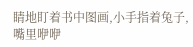睛地盯着书中图画,小手指着兔子,嘴里咿咿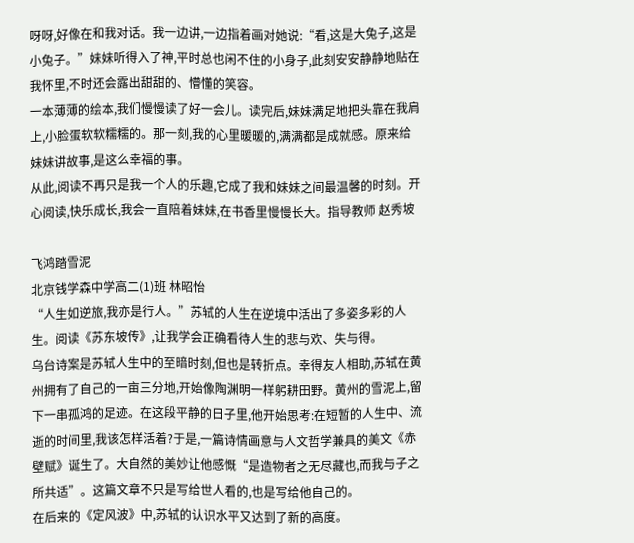呀呀,好像在和我对话。我一边讲,一边指着画对她说:“看,这是大兔子,这是小兔子。”妹妹听得入了神,平时总也闲不住的小身子,此刻安安静静地贴在我怀里,不时还会露出甜甜的、懵懂的笑容。
一本薄薄的绘本,我们慢慢读了好一会儿。读完后,妹妹满足地把头靠在我肩上,小脸蛋软软糯糯的。那一刻,我的心里暖暖的,满满都是成就感。原来给妹妹讲故事,是这么幸福的事。
从此,阅读不再只是我一个人的乐趣,它成了我和妹妹之间最温馨的时刻。开心阅读,快乐成长,我会一直陪着妹妹,在书香里慢慢长大。指导教师 赵秀坡

飞鸿踏雪泥
北京钱学森中学高二(1)班 林昭怡
“人生如逆旅,我亦是行人。”苏轼的人生在逆境中活出了多姿多彩的人生。阅读《苏东坡传》,让我学会正确看待人生的悲与欢、失与得。
乌台诗案是苏轼人生中的至暗时刻,但也是转折点。幸得友人相助,苏轼在黄州拥有了自己的一亩三分地,开始像陶渊明一样躬耕田野。黄州的雪泥上,留下一串孤鸿的足迹。在这段平静的日子里,他开始思考:在短暂的人生中、流逝的时间里,我该怎样活着?于是,一篇诗情画意与人文哲学兼具的美文《赤壁赋》诞生了。大自然的美妙让他感慨“是造物者之无尽藏也,而我与子之所共适”。这篇文章不只是写给世人看的,也是写给他自己的。
在后来的《定风波》中,苏轼的认识水平又达到了新的高度。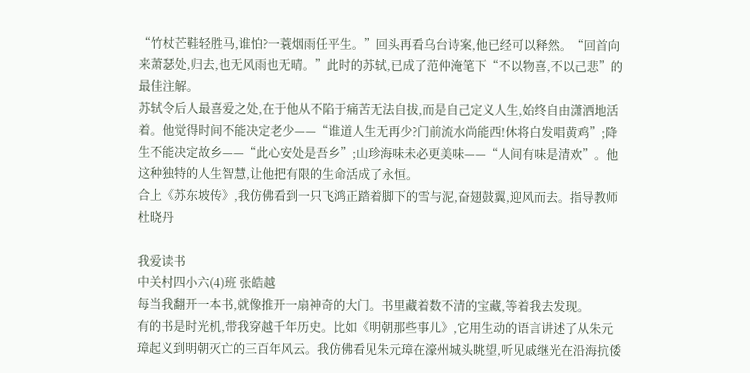“竹杖芒鞋轻胜马,谁怕?一蓑烟雨任平生。”回头再看乌台诗案,他已经可以释然。“回首向来萧瑟处,归去,也无风雨也无晴。”此时的苏轼,已成了范仲淹笔下“不以物喜,不以己悲”的最佳注解。
苏轼令后人最喜爱之处,在于他从不陷于痛苦无法自拔,而是自己定义人生,始终自由潇洒地活着。他觉得时间不能决定老少——“谁道人生无再少?门前流水尚能西!休将白发唱黄鸡”;降生不能决定故乡——“此心安处是吾乡”;山珍海味未必更美味——“人间有味是清欢”。他这种独特的人生智慧,让他把有限的生命活成了永恒。
合上《苏东坡传》,我仿佛看到一只飞鸿正踏着脚下的雪与泥,奋翅鼓翼,迎风而去。指导教师 杜晓丹

我爱读书
中关村四小六(4)班 张皓越
每当我翻开一本书,就像推开一扇神奇的大门。书里藏着数不清的宝藏,等着我去发现。
有的书是时光机,带我穿越千年历史。比如《明朝那些事儿》,它用生动的语言讲述了从朱元璋起义到明朝灭亡的三百年风云。我仿佛看见朱元璋在濠州城头眺望,听见戚继光在沿海抗倭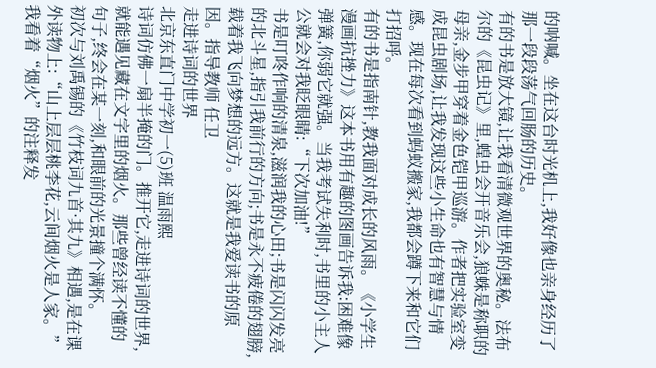的呐喊。坐在这台时光机上,我好像也亲身经历了那一段段荡气回肠的历史。
有的书是放大镜,让我看清微观世界的奥秘。法布尔的《昆虫记》里,蝗虫会开音乐会,狼蛛是称职的母亲,金步甲穿着金色铠甲巡游。作者把实验室变成昆虫剧场,让我发现这些小生命也有智慧与情感。现在每次看到蚂蚁搬家,我都会蹲下来和它们打招呼。
有的书是指南针,教我面对成长的风雨。《小学生漫画抗挫力》这本书用有趣的图画告诉我:困难像弹簧,你弱它就强。当我考试失利时,书里的小主人公就会对我眨眼睛:“下次加油!”
书是叮咚作响的清泉,滋润我的心田;书是闪闪发亮的北斗星,指引我前行的方向;书是永不疲倦的翅膀,载着我飞向梦想的远方。这就是我爱读书的原因。指导教师 任卫
走进诗词的世界
北京东直门中学初一(5)班 温雨熙
诗词仿佛一扇半掩的门。推开它,走进诗词的世界,就能遇见藏在文字里的烟火。那些曾经读不懂的句子,终会在某一刻,和眼前的光景撞个满怀。
初次与刘禹锡的《竹枝词九首·其九》相遇,是在课外读物上:“山上层层桃李花,云间烟火是人家。”我看着“烟火”的注释发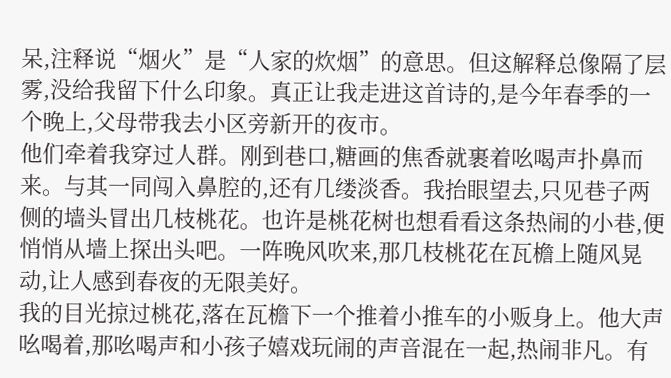呆,注释说“烟火”是“人家的炊烟”的意思。但这解释总像隔了层雾,没给我留下什么印象。真正让我走进这首诗的,是今年春季的一个晚上,父母带我去小区旁新开的夜市。
他们牵着我穿过人群。刚到巷口,糖画的焦香就裹着吆喝声扑鼻而来。与其一同闯入鼻腔的,还有几缕淡香。我抬眼望去,只见巷子两侧的墙头冒出几枝桃花。也许是桃花树也想看看这条热闹的小巷,便悄悄从墙上探出头吧。一阵晚风吹来,那几枝桃花在瓦檐上随风晃动,让人感到春夜的无限美好。
我的目光掠过桃花,落在瓦檐下一个推着小推车的小贩身上。他大声吆喝着,那吆喝声和小孩子嬉戏玩闹的声音混在一起,热闹非凡。有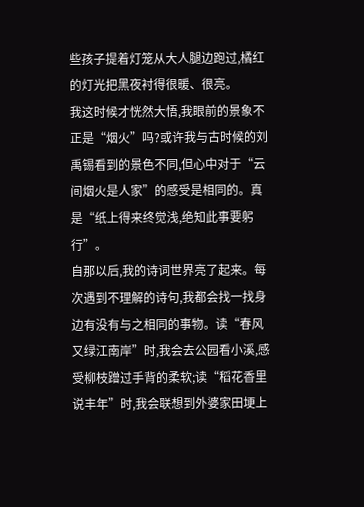些孩子提着灯笼从大人腿边跑过,橘红的灯光把黑夜衬得很暖、很亮。
我这时候才恍然大悟,我眼前的景象不正是“烟火”吗?或许我与古时候的刘禹锡看到的景色不同,但心中对于“云间烟火是人家”的感受是相同的。真是“纸上得来终觉浅,绝知此事要躬行”。
自那以后,我的诗词世界亮了起来。每次遇到不理解的诗句,我都会找一找身边有没有与之相同的事物。读“春风又绿江南岸”时,我会去公园看小溪,感受柳枝蹭过手背的柔软;读“稻花香里说丰年”时,我会联想到外婆家田埂上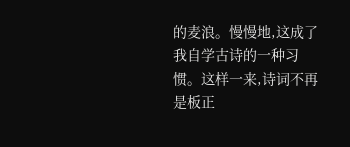的麦浪。慢慢地,这成了我自学古诗的一种习惯。这样一来,诗词不再是板正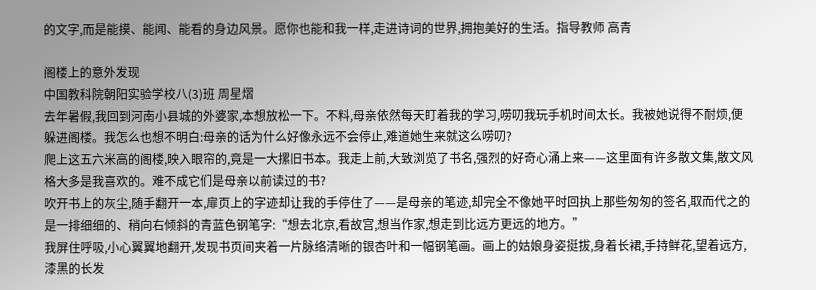的文字,而是能摸、能闻、能看的身边风景。愿你也能和我一样,走进诗词的世界,拥抱美好的生活。指导教师 高青

阁楼上的意外发现
中国教科院朝阳实验学校八(3)班 周星熠
去年暑假,我回到河南小县城的外婆家,本想放松一下。不料,母亲依然每天盯着我的学习,唠叨我玩手机时间太长。我被她说得不耐烦,便躲进阁楼。我怎么也想不明白:母亲的话为什么好像永远不会停止,难道她生来就这么唠叨?
爬上这五六米高的阁楼,映入眼帘的,竟是一大摞旧书本。我走上前,大致浏览了书名,强烈的好奇心涌上来——这里面有许多散文集,散文风格大多是我喜欢的。难不成它们是母亲以前读过的书?
吹开书上的灰尘,随手翻开一本,扉页上的字迹却让我的手停住了——是母亲的笔迹,却完全不像她平时回执上那些匆匆的签名,取而代之的是一排细细的、稍向右倾斜的青蓝色钢笔字:“想去北京,看故宫,想当作家,想走到比远方更远的地方。”
我屏住呼吸,小心翼翼地翻开,发现书页间夹着一片脉络清晰的银杏叶和一幅钢笔画。画上的姑娘身姿挺拔,身着长裙,手持鲜花,望着远方,漆黑的长发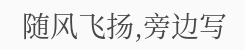随风飞扬,旁边写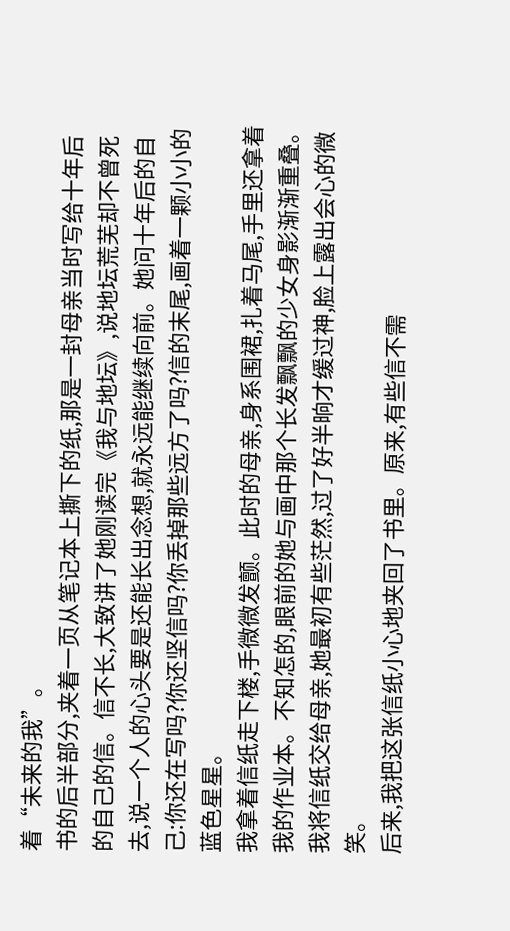着“未来的我”。
书的后半部分,夹着一页从笔记本上撕下的纸,那是一封母亲当时写给十年后的自己的信。信不长,大致讲了她刚读完《我与地坛》,说地坛荒芜却不曾死去,说一个人的心头要是还能长出念想,就永远能继续向前。她问十年后的自己:你还在写吗?你还坚信吗?你丢掉那些远方了吗?信的末尾,画着一颗小小的蓝色星星。
我拿着信纸走下楼,手微微发颤。此时的母亲,身系围裙,扎着马尾,手里还拿着我的作业本。不知怎的,眼前的她与画中那个长发飘飘的少女身影渐渐重叠。我将信纸交给母亲,她最初有些茫然,过了好半晌才缓过神,脸上露出会心的微笑。
后来,我把这张信纸小心地夹回了书里。原来,有些信不需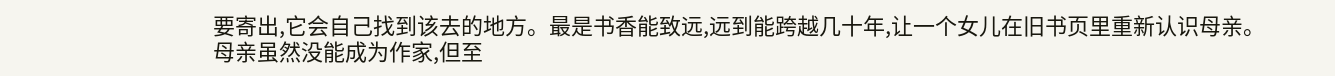要寄出,它会自己找到该去的地方。最是书香能致远,远到能跨越几十年,让一个女儿在旧书页里重新认识母亲。母亲虽然没能成为作家,但至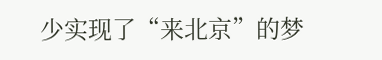少实现了“来北京”的梦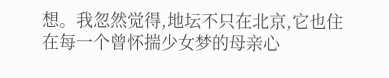想。我忽然觉得,地坛不只在北京,它也住在每一个曾怀揣少女梦的母亲心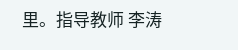里。指导教师 李涛